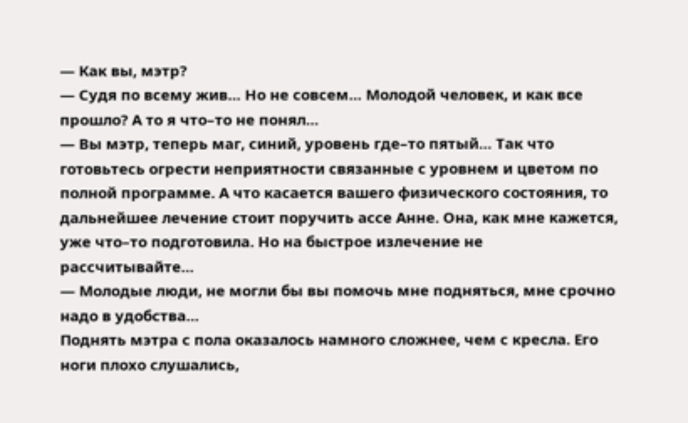— Как вы, мэтр?
— Судя по всему жив… Но не совсем… Молодой человек, и как все прошло? А то я что–то не понял…
— Вы мэтр, теперь маг, синий, уровень где–то пятый… Так что готовьтесь огрести неприятности связанные с уровнем и цветом по полной программе. А что касается вашего физического состояния, то дальнейшее лечение стоит поручить ассе Анне. Она, как мне кажется, уже что–то подготовила. Но на быстрое излечение не рассчитывайте…
— Молодые люди, не могли бы вы помочь мне подняться, мне срочно надо в удобства…
Поднять мэтра с пола оказалось намного сложнее, чем с кресла. Его ноги плохо слушались,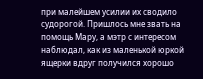при малейшем усилии их сводило судорогой. Пришлось мне звать на помощь Мару, а мэтр с интересом наблюдал, как из маленькой юркой ящерки вдруг получился хорошо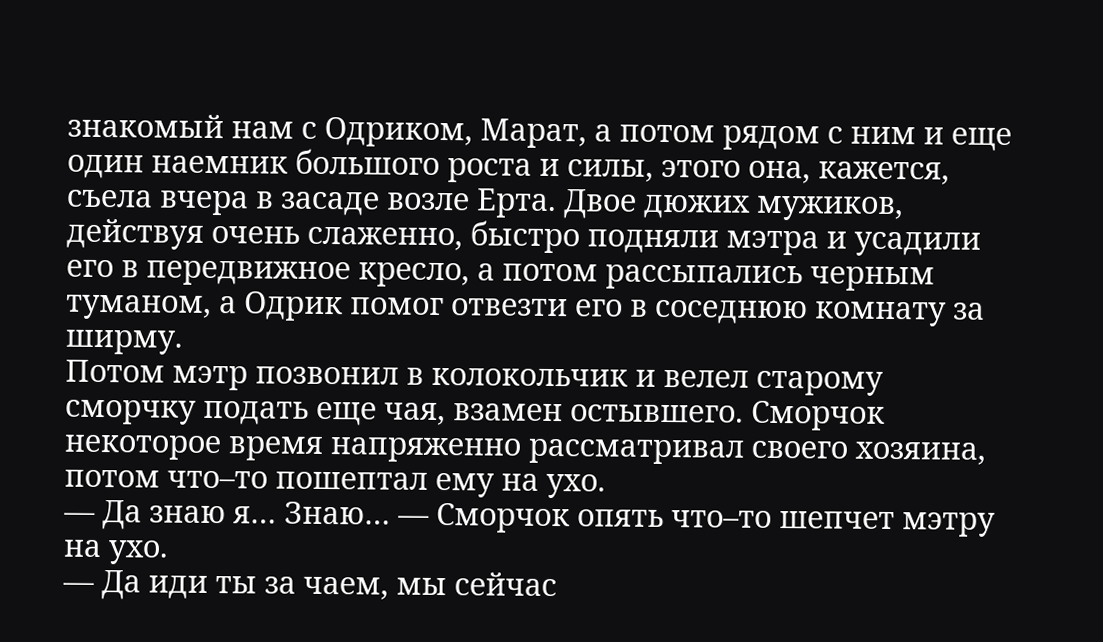знакомый нам с Одриком, Марат, а потом рядом с ним и еще один наемник большого роста и силы, этого она, кажется, съела вчера в засаде возле Ерта. Двое дюжих мужиков, действуя очень слаженно, быстро подняли мэтра и усадили его в передвижное кресло, а потом рассыпались черным туманом, а Одрик помог отвезти его в соседнюю комнату за ширму.
Потом мэтр позвонил в колокольчик и велел старому сморчку подать еще чая, взамен остывшего. Сморчок некоторое время напряженно рассматривал своего хозяина, потом что–то пошептал ему на ухо.
— Да знаю я… Знаю… — Сморчок опять что–то шепчет мэтру на ухо.
— Да иди ты за чаем, мы сейчас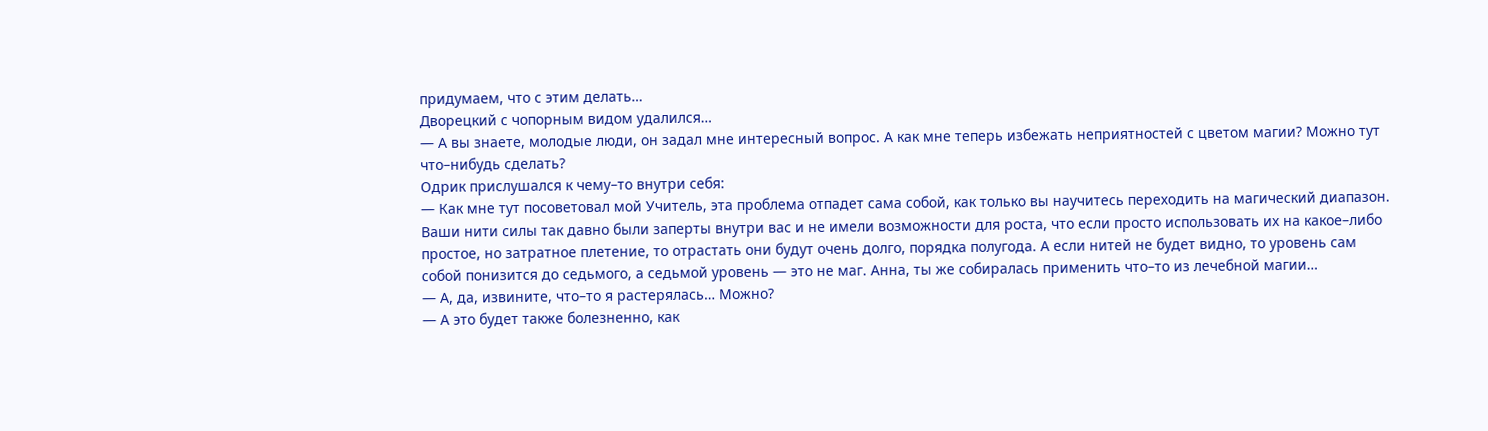придумаем, что с этим делать…
Дворецкий с чопорным видом удалился…
— А вы знаете, молодые люди, он задал мне интересный вопрос. А как мне теперь избежать неприятностей с цветом магии? Можно тут что–нибудь сделать?
Одрик прислушался к чему–то внутри себя:
— Как мне тут посоветовал мой Учитель, эта проблема отпадет сама собой, как только вы научитесь переходить на магический диапазон. Ваши нити силы так давно были заперты внутри вас и не имели возможности для роста, что если просто использовать их на какое–либо простое, но затратное плетение, то отрастать они будут очень долго, порядка полугода. А если нитей не будет видно, то уровень сам собой понизится до седьмого, а седьмой уровень — это не маг. Анна, ты же собиралась применить что–то из лечебной магии…
— А, да, извините, что–то я растерялась… Можно?
— А это будет также болезненно, как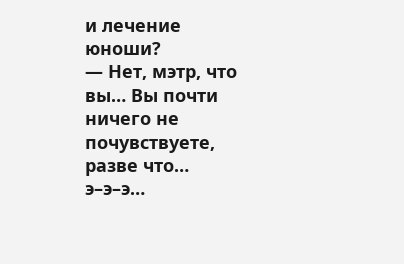и лечение юноши?
— Нет, мэтр, что вы… Вы почти ничего не почувствуете, разве что… э–э–э…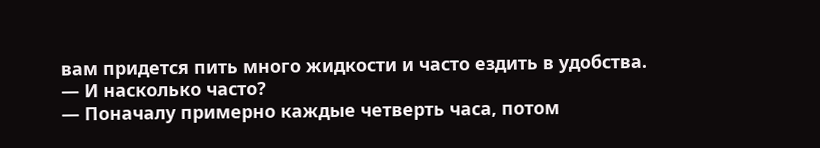вам придется пить много жидкости и часто ездить в удобства.
— И насколько часто?
— Поначалу примерно каждые четверть часа, потом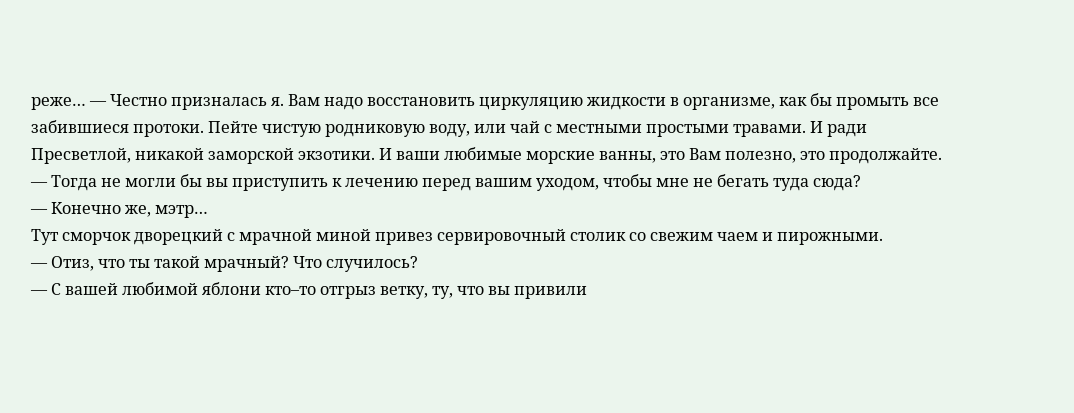реже… — Честно призналась я. Вам надо восстановить циркуляцию жидкости в организме, как бы промыть все забившиеся протоки. Пейте чистую родниковую воду, или чай с местными простыми травами. И ради Пресветлой, никакой заморской экзотики. И ваши любимые морские ванны, это Вам полезно, это продолжайте.
— Тогда не могли бы вы приступить к лечению перед вашим уходом, чтобы мне не бегать туда сюда?
— Конечно же, мэтр…
Тут сморчок дворецкий с мрачной миной привез сервировочный столик со свежим чаем и пирожными.
— Отиз, что ты такой мрачный? Что случилось?
— С вашей любимой яблони кто–то отгрыз ветку, ту, что вы привили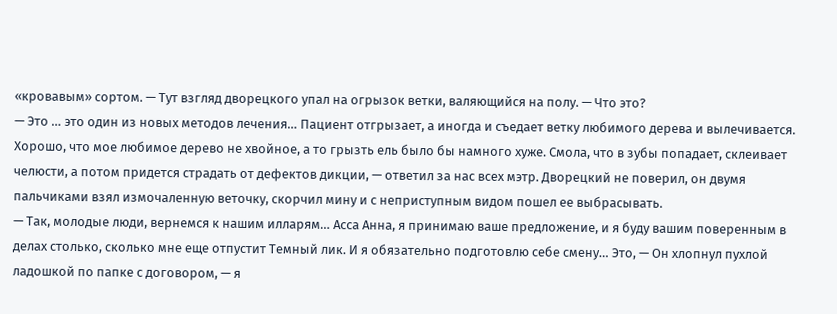«кровавым» сортом. — Тут взгляд дворецкого упал на огрызок ветки, валяющийся на полу. — Что это?
— Это … это один из новых методов лечения… Пациент отгрызает, а иногда и съедает ветку любимого дерева и вылечивается. Хорошо, что мое любимое дерево не хвойное, а то грызть ель было бы намного хуже. Смола, что в зубы попадает, склеивает челюсти, а потом придется страдать от дефектов дикции, — ответил за нас всех мэтр. Дворецкий не поверил, он двумя пальчиками взял измочаленную веточку, скорчил мину и с неприступным видом пошел ее выбрасывать.
— Так, молодые люди, вернемся к нашим илларям… Асса Анна, я принимаю ваше предложение, и я буду вашим поверенным в делах столько, сколько мне еще отпустит Темный лик. И я обязательно подготовлю себе смену… Это, — Он хлопнул пухлой ладошкой по папке с договором, — я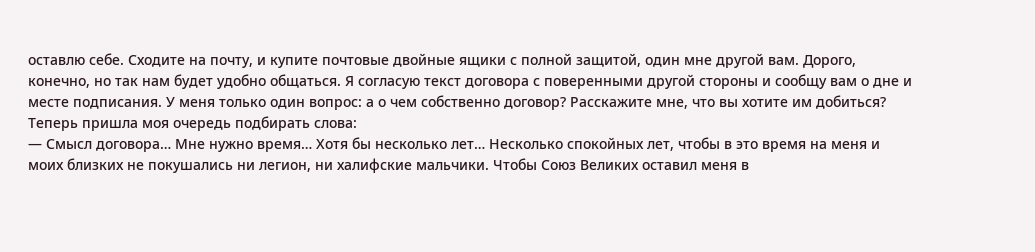оставлю себе. Сходите на почту, и купите почтовые двойные ящики с полной защитой, один мне другой вам. Дорого, конечно, но так нам будет удобно общаться. Я согласую текст договора с поверенными другой стороны и сообщу вам о дне и месте подписания. У меня только один вопрос: а о чем собственно договор? Расскажите мне, что вы хотите им добиться?
Теперь пришла моя очередь подбирать слова:
— Смысл договора… Мне нужно время… Хотя бы несколько лет… Несколько спокойных лет, чтобы в это время на меня и моих близких не покушались ни легион, ни халифские мальчики. Чтобы Союз Великих оставил меня в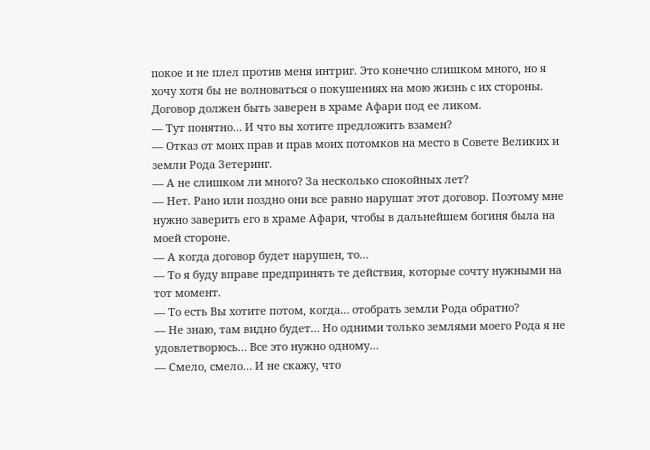покое и не плел против меня интриг. Это конечно слишком много, но я хочу хотя бы не волноваться о покушениях на мою жизнь с их стороны. Договор должен быть заверен в храме Афари под ее ликом.
— Тут понятно… И что вы хотите предложить взамен?
— Отказ от моих прав и прав моих потомков на место в Совете Великих и земли Рода Зетеринг.
— А не слишком ли много? За несколько спокойных лет?
— Нет. Рано или поздно они все равно нарушат этот договор. Поэтому мне нужно заверить его в храме Афари, чтобы в дальнейшем богиня была на моей стороне.
— А когда договор будет нарушен, то…
— То я буду вправе предпринять те действия, которые сочту нужными на тот момент.
— То есть Вы хотите потом, когда… отобрать земли Рода обратно?
— Не знаю, там видно будет… Но одними только землями моего Рода я не удовлетворюсь… Все это нужно одному…
— Смело, смело… И не скажу, что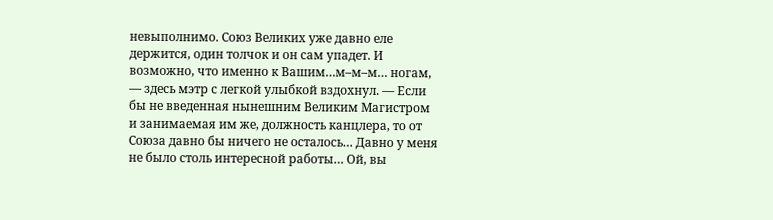невыполнимо. Союз Великих уже давно еле держится, один толчок и он сам упадет. И возможно, что именно к Вашим…м–м–м… ногам, — здесь мэтр с легкой улыбкой вздохнул. — Если бы не введенная нынешним Великим Магистром и занимаемая им же, должность канцлера, то от Союза давно бы ничего не осталось… Давно у меня не было столь интересной работы… Ой, вы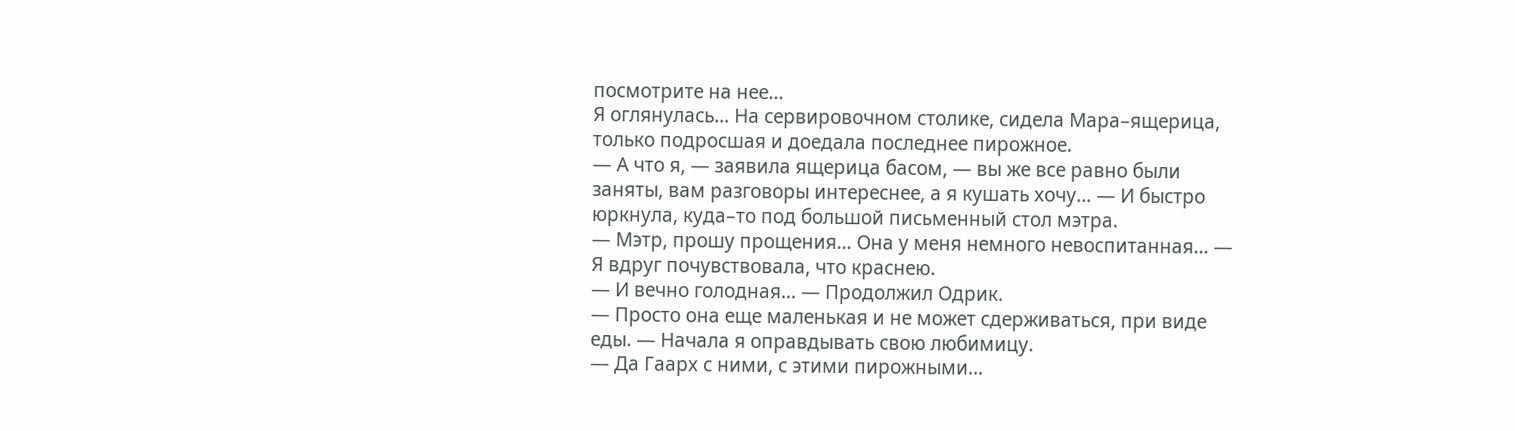посмотрите на нее…
Я оглянулась… На сервировочном столике, сидела Мара–ящерица, только подросшая и доедала последнее пирожное.
— А что я, — заявила ящерица басом, — вы же все равно были заняты, вам разговоры интереснее, а я кушать хочу… — И быстро юркнула, куда–то под большой письменный стол мэтра.
— Мэтр, прошу прощения… Она у меня немного невоспитанная… — Я вдруг почувствовала, что краснею.
— И вечно голодная… — Продолжил Одрик.
— Просто она еще маленькая и не может сдерживаться, при виде еды. — Начала я оправдывать свою любимицу.
— Да Гаарх с ними, с этими пирожными…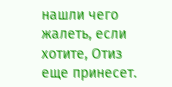нашли чего жалеть, если хотите, Отиз еще принесет.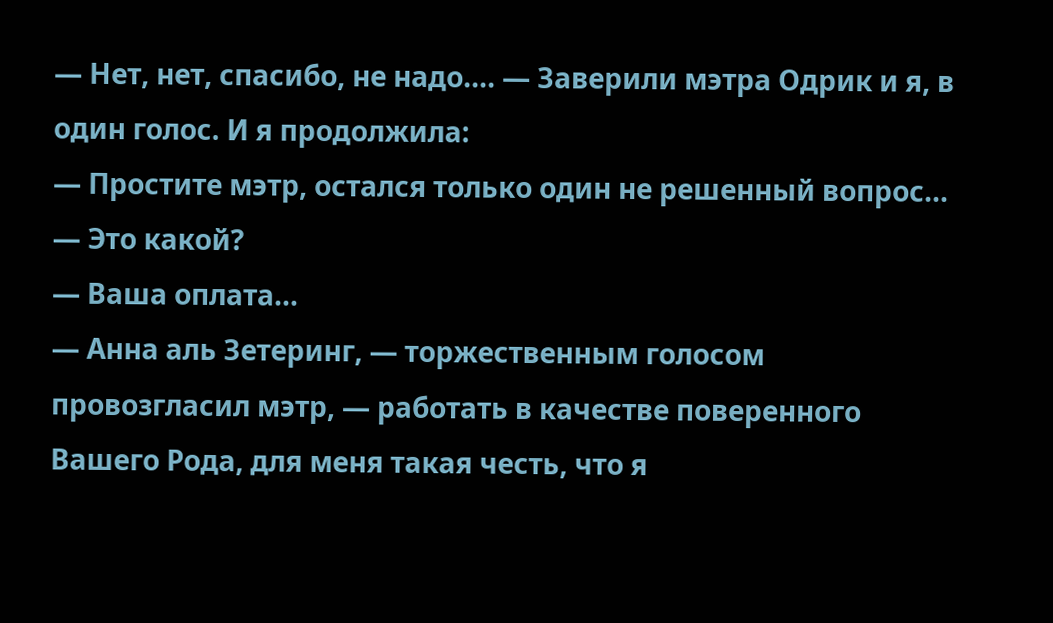— Нет, нет, спасибо, не надо…. — Заверили мэтра Одрик и я, в один голос. И я продолжила:
— Простите мэтр, остался только один не решенный вопрос…
— Это какой?
— Ваша оплата…
— Анна аль Зетеринг, — торжественным голосом провозгласил мэтр, — работать в качестве поверенного Вашего Рода, для меня такая честь, что я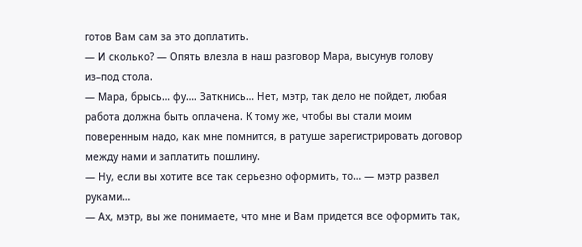готов Вам сам за это доплатить.
— И сколько? — Опять влезла в наш разговор Мара, высунув голову из–под стола.
— Мара, брысь… фу…. Заткнись… Нет, мэтр, так дело не пойдет, любая работа должна быть оплачена. К тому же, чтобы вы стали моим поверенным надо, как мне помнится, в ратуше зарегистрировать договор между нами и заплатить пошлину.
— Ну, если вы хотите все так серьезно оформить, то… — мэтр развел руками…
— Ах, мэтр, вы же понимаете, что мне и Вам придется все оформить так,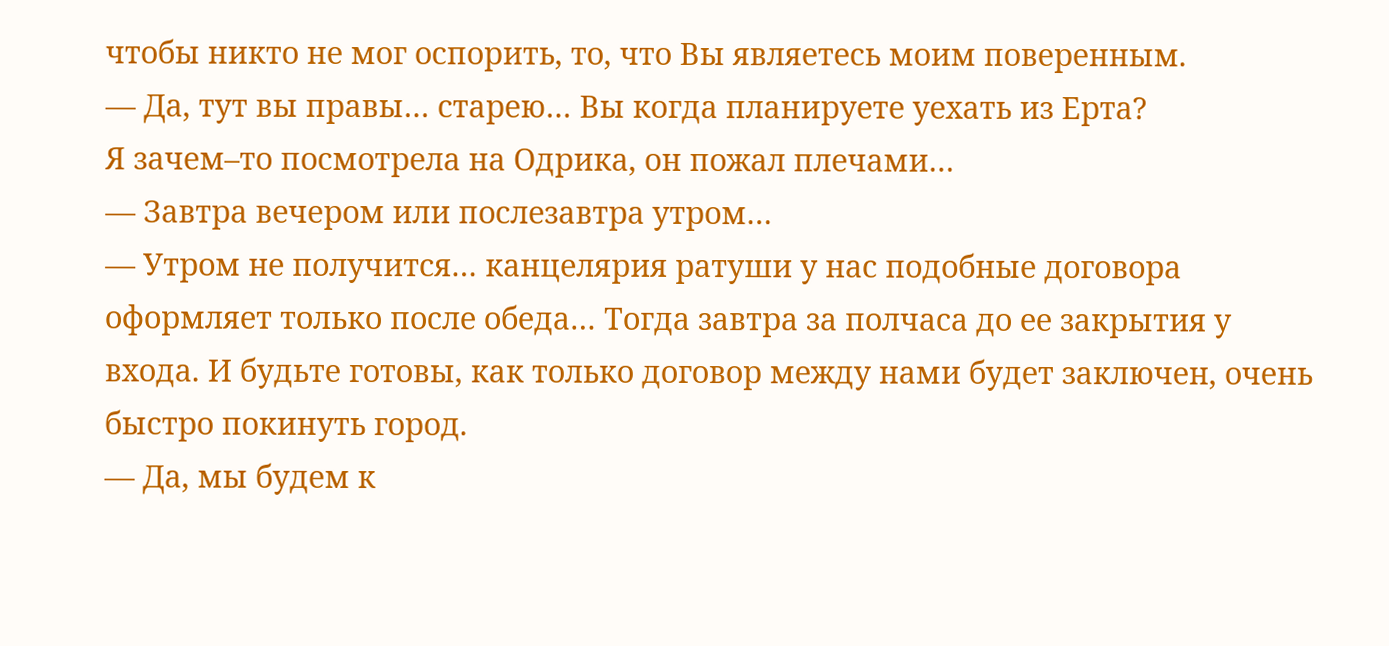чтобы никто не мог оспорить, то, что Вы являетесь моим поверенным.
— Да, тут вы правы… старею… Вы когда планируете уехать из Ерта?
Я зачем–то посмотрела на Одрика, он пожал плечами…
— Завтра вечером или послезавтра утром…
— Утром не получится… канцелярия ратуши у нас подобные договора оформляет только после обеда… Тогда завтра за полчаса до ее закрытия у входа. И будьте готовы, как только договор между нами будет заключен, очень быстро покинуть город.
— Да, мы будем к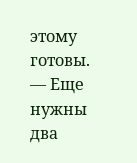этому готовы.
— Еще нужны два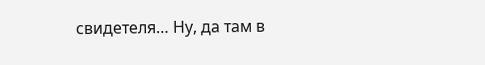свидетеля… Ну, да там в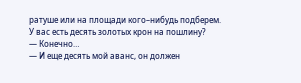ратуше или на площади кого–нибудь подберем. У вас есть десять золотых крон на пошлину?
— Конечно…
— И еще десять мой аванс, он должен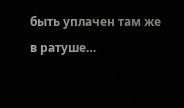быть уплачен там же в ратуше…